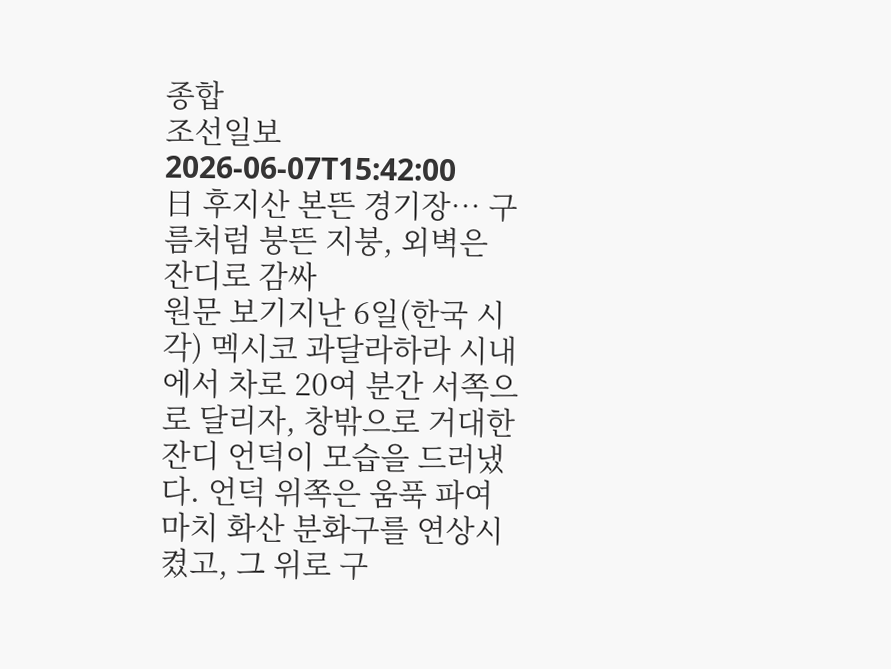종합
조선일보
2026-06-07T15:42:00
日 후지산 본뜬 경기장… 구름처럼 붕뜬 지붕, 외벽은 잔디로 감싸
원문 보기지난 6일(한국 시각) 멕시코 과달라하라 시내에서 차로 20여 분간 서쪽으로 달리자, 창밖으로 거대한 잔디 언덕이 모습을 드러냈다. 언덕 위쪽은 움푹 파여 마치 화산 분화구를 연상시켰고, 그 위로 구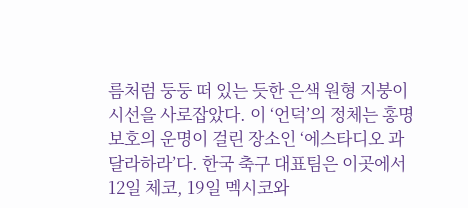름처럼 둥둥 떠 있는 듯한 은색 원형 지붕이 시선을 사로잡았다. 이 ‘언덕’의 정체는 홍명보호의 운명이 걸린 장소인 ‘에스타디오 과달라하라’다. 한국 축구 대표팀은 이곳에서 12일 체코, 19일 멕시코와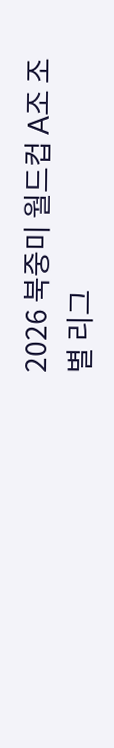2026 북중미 월드컵 A조 조별 리그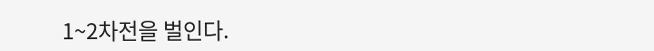1~2차전을 벌인다.